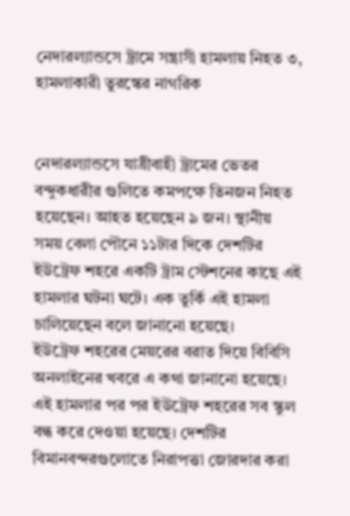নেদারল্যান্ডসে ট্রামে সন্ত্রাসী হামলায় নিহত ৩, হামলাকারী তুরস্কের নাগরিক


নেদারল্যান্ডসে যাত্রীবাহী ট্রামের ভেতর বন্দুকধারীর গুলিতে কমপক্ষে তিনজন নিহত হয়েছেন। আহত হয়েছেন ৯ জন। স্থানীয় সময় বেলা পৌনে ১১টার দিকে দেশটির ইউট্রেফ শহরে একটি ট্রাম স্টেশনের কাছে এই হামলার ঘটনা ঘটে। এক তুর্কি এই হামলা চালিয়েছেন বলে জানানো হয়েছে।
ইউট্রেফ শহরের মেয়রের বরাত দিয়ে বিবিসি অনলাইনের খবরে এ কথা জানানো হয়েছে।
এই হামলার পর পর ইউট্রেফ শহরের সব স্কুল বন্ধ করে দেওয়া হয়েছে। দেশটির বিমানবন্দরগুলোতে নিরাপত্তা জোরদার করা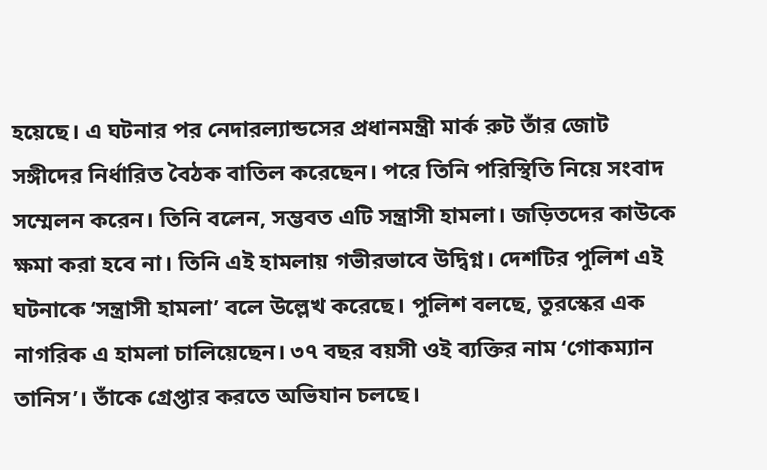হয়েছে। এ ঘটনার পর নেদারল্যান্ডসের প্রধানমন্ত্রী মার্ক রুট তাঁর জোট সঙ্গীদের নির্ধারিত বৈঠক বাতিল করেছেন। পরে তিনি পরিস্থিতি নিয়ে সংবাদ সম্মেলন করেন। তিনি বলেন, সম্ভবত এটি সন্ত্রাসী হামলা। জড়িতদের কাউকে ক্ষমা করা হবে না। তিনি এই হামলায় গভীরভাবে উদ্বিগ্ন। দেশটির পুলিশ এই ঘটনাকে ‘সন্ত্রাসী হামলা’ বলে উল্লেখ করেছে। পুলিশ বলছে, তুরস্কের এক নাগরিক এ হামলা চালিয়েছেন। ৩৭ বছর বয়সী ওই ব্যক্তির নাম ‘গোকম্যান তানিস’। তাঁকে গ্রেপ্তার করতে অভিযান চলছে।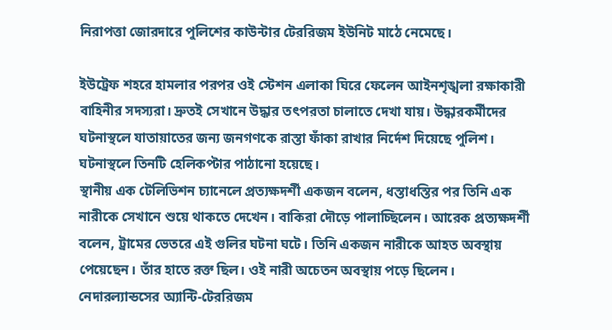নিরাপত্তা জোরদারে পুলিশের কাউন্টার টেররিজম ইউনিট মাঠে নেমেছে।

ইউট্রেফ শহরে হামলার পরপর ওই স্টেশন এলাকা ঘিরে ফেলেন আইনশৃঙ্খলা রক্ষাকারী বাহিনীর সদস্যরা। দ্রুতই সেখানে উদ্ধার তৎপরতা চালাতে দেখা যায়। উদ্ধারকর্মীদের ঘটনাস্থলে যাতায়াতের জন্য জনগণকে রাস্তা ফাঁকা রাখার নির্দেশ দিয়েছে পুলিশ। ঘটনাস্থলে তিনটি হেলিকপ্টার পাঠানো হয়েছে।
স্থানীয় এক টেলিভিশন চ্যানেলে প্রত্যক্ষদর্শী একজন বলেন, ধস্তাধস্তির পর তিনি এক নারীকে সেখানে শুয়ে থাকতে দেখেন। বাকিরা দৌড়ে পালাচ্ছিলেন। আরেক প্রত্যক্ষদর্শী বলেন, ট্রামের ভেতরে এই গুলির ঘটনা ঘটে। তিনি একজন নারীকে আহত অবস্থায় পেয়েছেন। তাঁর হাতে রক্ত ছিল। ওই নারী অচেতন অবস্থায় পড়ে ছিলেন।
নেদারল্যান্ডসের অ্যান্টি-টেররিজম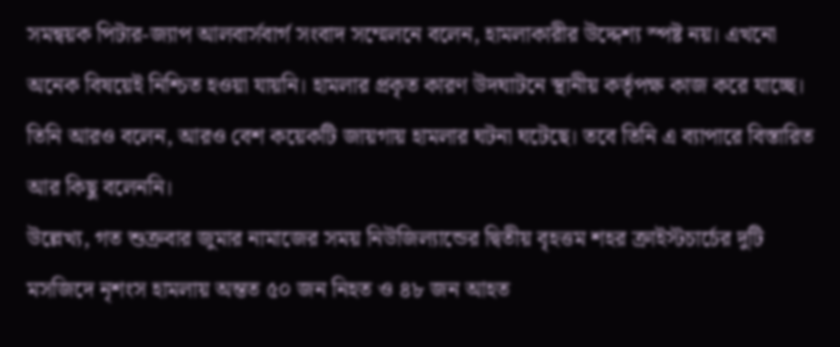সমন্বয়ক পিটার-জ্যাপ আলবার্সবার্গ সংবাদ সম্মেলনে বলেন, হামলাকারীর উদ্দেশ্য স্পষ্ট নয়। এখনো অনেক বিষয়েই নিশ্চিত হওয়া যায়নি। হামলার প্রকৃত কারণ উদঘাটনে স্থানীয় কর্তৃপক্ষ কাজ করে যাচ্ছে। তিনি আরও বলেন, আরও বেশ কয়েকটি জায়গায় হামলার ঘটনা ঘটেছে। তবে তিনি এ ব্যাপারে বিস্তারিত আর কিছু বলেননি।
উল্লেখ্য, গত শুক্রবার জুমার নামাজের সময় নিউজিল্যান্ডের দ্বিতীয় বৃহত্তম শহর ক্রাইস্টচার্চের দুটি মসজিদে নৃশংস হামলায় অন্তত ৫০ জন নিহত ও ৪৮ জন আহত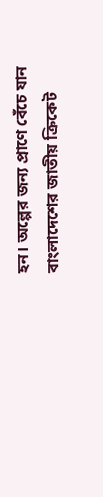হন। অল্পের জন্য প্রাণে বেঁচে যান বাংলাদেশের জাতীয় ক্রিকেট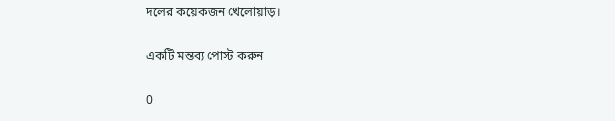দলের কয়েকজন খেলোয়াড়।

একটি মন্তব্য পোস্ট করুন

0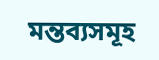মন্তব্যসমূহ